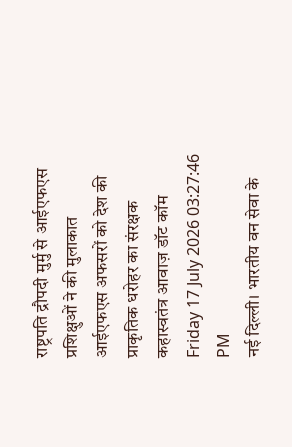राष्ट्रपति द्रौपदी मुर्मु से आईएफएस प्रशिक्षुओं ने की मुलाकात
आईएफएस अफसरों को देश की प्राकृतिक धरोहर का संरक्षक कहास्वतंत्र आवाज़ डॉट कॉम
Friday 17 July 2026 03:27:46 PM
नई दिल्ली। भारतीय वन सेवा के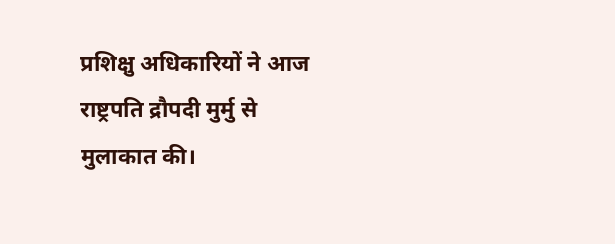प्रशिक्षु अधिकारियों ने आज राष्ट्रपति द्रौपदी मुर्मु से मुलाकात की।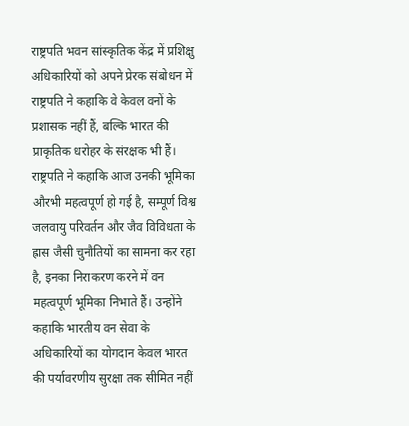राष्ट्रपति भवन सांस्कृतिक केंद्र में प्रशिक्षु अधिकारियों को अपने प्रेरक संबोधन में राष्ट्रपति ने कहाकि वे केवल वनों के प्रशासक नहीं हैं, बल्कि भारत की प्राकृतिक धरोहर के संरक्षक भी हैं। राष्ट्रपति ने कहाकि आज उनकी भूमिका औरभी महत्वपूर्ण हो गई है, सम्पूर्ण विश्व जलवायु परिवर्तन और जैव विविधता के ह्रास जैसी चुनौतियों का सामना कर रहा है, इनका निराकरण करने में वन महत्वपूर्ण भूमिका निभाते हैं। उन्होंने कहाकि भारतीय वन सेवा के अधिकारियों का योगदान केवल भारत की पर्यावरणीय सुरक्षा तक सीमित नहीं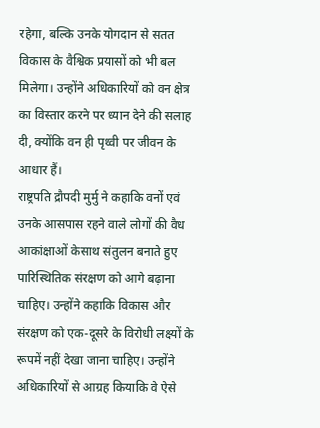रहेगा, बल्कि उनके योगदान से सतत विकास के वैश्विक प्रयासों को भी बल मिलेगा। उन्होंने अधिकारियों को वन क्षेत्र का विस्तार करने पर ध्यान देने की सलाह दी, क्योंकि वन ही पृथ्वी पर जीवन के आधार हैं।
राष्ट्रपति द्रौपदी मुर्मु ने कहाकि वनों एवं उनके आसपास रहने वाले लोगों की वैध आकांक्षाओं केसाथ संतुलन बनाते हुए पारिस्थितिक संरक्षण को आगे बढ़ाना चाहिए। उन्होंने कहाकि विकास और संरक्षण को एक-दूसरे के विरोधी लक्ष्यों के रूपमें नहीं देखा जाना चाहिए। उन्होंने अधिकारियों से आग्रह कियाकि वे ऐसे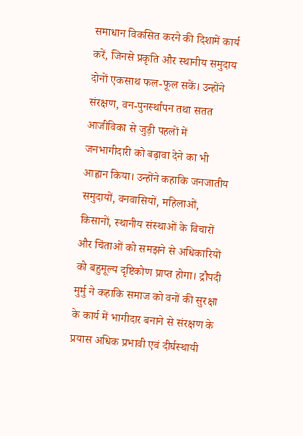समाधान विकसित करने की दिशामें कार्य करें, जिनसे प्रकृति और स्थानीय समुदाय दोनों एकसाथ फल-फूल सकें। उन्होंने संरक्षण, वन-पुनर्स्थापन तथा सतत आजीविका से जुड़ी पहलों में जनभागीदारी को बढ़ावा देने का भी आह्वान किया। उन्होंने कहाकि जनजातीय समुदायों, वनवासियों, महिलाओं, किसानों, स्थानीय संस्थाओं के विचारों और चिंताओं को समझने से अधिकारियों को बहुमूल्य दृष्टिकोण प्राप्त होगा। द्रौपदी मुर्मु ने कहाकि समाज को वनों की सुरक्षा के कार्य में भागीदार बनाने से संरक्षण के प्रयास अधिक प्रभावी एवं दीर्घस्थायी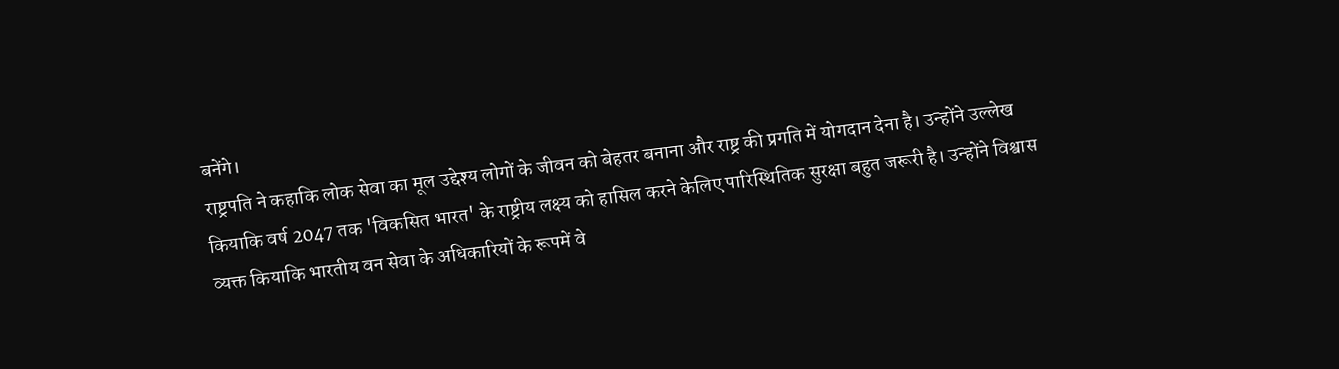बनेंगे।
राष्ट्रपति ने कहाकि लोक सेवा का मूल उद्देश्य लोगों के जीवन को बेहतर बनाना और राष्ट्र की प्रगति में योगदान देना है। उन्होंने उल्लेख कियाकि वर्ष 2047 तक 'विकसित भारत' के राष्ट्रीय लक्ष्य को हासिल करने केलिए पारिस्थितिक सुरक्षा बहुत जरूरी है। उन्होंने विश्वास व्यक्त कियाकि भारतीय वन सेवा के अधिकारियों के रूपमें वे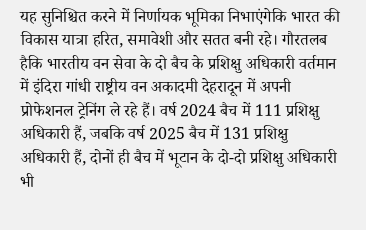यह सुनिश्चित करने में निर्णायक भूमिका निभाएंगेकि भारत की विकास यात्रा हरित, समावेशी और सतत बनी रहे। गौरतलब हैकि भारतीय वन सेवा के दो बैच के प्रशिक्षु अधिकारी वर्तमान में इंदिरा गांधी राष्ट्रीय वन अकादमी देहरादून में अपनी प्रोफेशनल ट्रेनिंग ले रहे हैं। वर्ष 2024 बैच में 111 प्रशिक्षु अधिकारी हैं, जबकि वर्ष 2025 बैच में 131 प्रशिक्षु अधिकारी हैं, दोनों ही बैच में भूटान के दो-दो प्रशिक्षु अधिकारी भी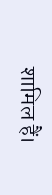शामिल हैं।